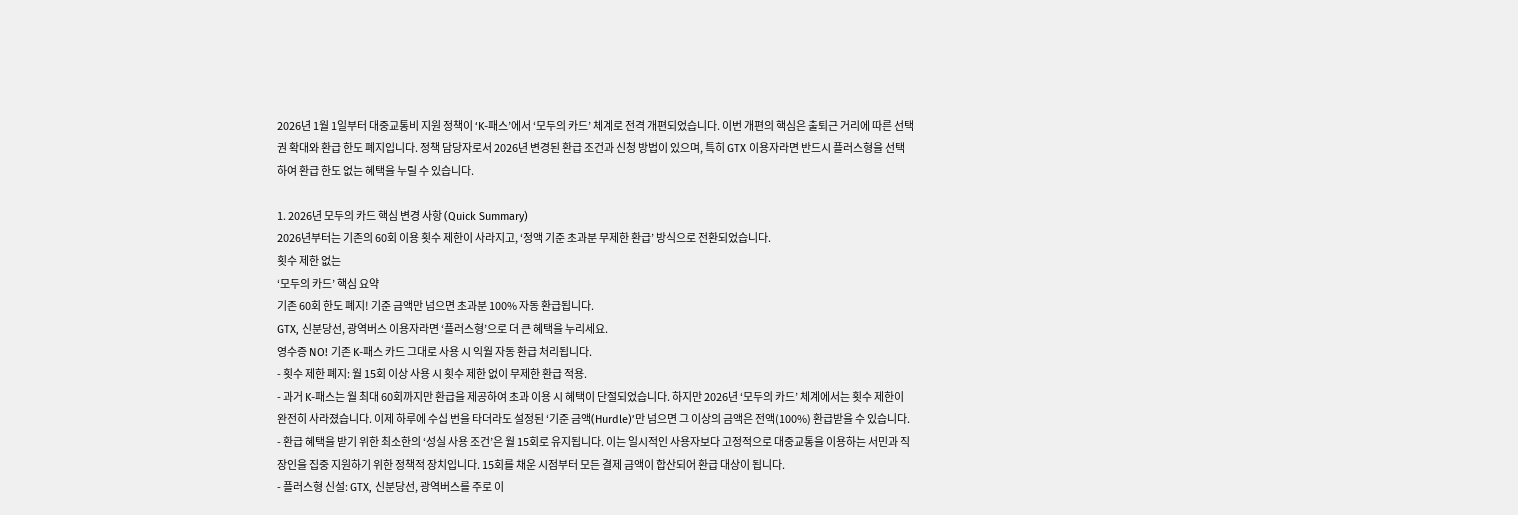2026년 1월 1일부터 대중교통비 지원 정책이 ‘K-패스’에서 ‘모두의 카드’ 체계로 전격 개편되었습니다. 이번 개편의 핵심은 출퇴근 거리에 따른 선택권 확대와 환급 한도 폐지입니다. 정책 담당자로서 2026년 변경된 환급 조건과 신청 방법이 있으며, 특히 GTX 이용자라면 반드시 플러스형을 선택하여 환급 한도 없는 혜택을 누릴 수 있습니다.

1. 2026년 모두의 카드 핵심 변경 사항 (Quick Summary)
2026년부터는 기존의 60회 이용 횟수 제한이 사라지고, ‘정액 기준 초과분 무제한 환급’ 방식으로 전환되었습니다.
횟수 제한 없는
‘모두의 카드’ 핵심 요약
기존 60회 한도 폐지! 기준 금액만 넘으면 초과분 100% 자동 환급됩니다.
GTX, 신분당선, 광역버스 이용자라면 ‘플러스형’으로 더 큰 혜택을 누리세요.
영수증 NO! 기존 K-패스 카드 그대로 사용 시 익월 자동 환급 처리됩니다.
- 횟수 제한 폐지: 월 15회 이상 사용 시 횟수 제한 없이 무제한 환급 적용.
- 과거 K-패스는 월 최대 60회까지만 환급을 제공하여 초과 이용 시 혜택이 단절되었습니다. 하지만 2026년 ‘모두의 카드’ 체계에서는 횟수 제한이 완전히 사라졌습니다. 이제 하루에 수십 번을 타더라도 설정된 ‘기준 금액(Hurdle)’만 넘으면 그 이상의 금액은 전액(100%) 환급받을 수 있습니다.
- 환급 혜택을 받기 위한 최소한의 ‘성실 사용 조건’은 월 15회로 유지됩니다. 이는 일시적인 사용자보다 고정적으로 대중교통을 이용하는 서민과 직장인을 집중 지원하기 위한 정책적 장치입니다. 15회를 채운 시점부터 모든 결제 금액이 합산되어 환급 대상이 됩니다.
- 플러스형 신설: GTX, 신분당선, 광역버스를 주로 이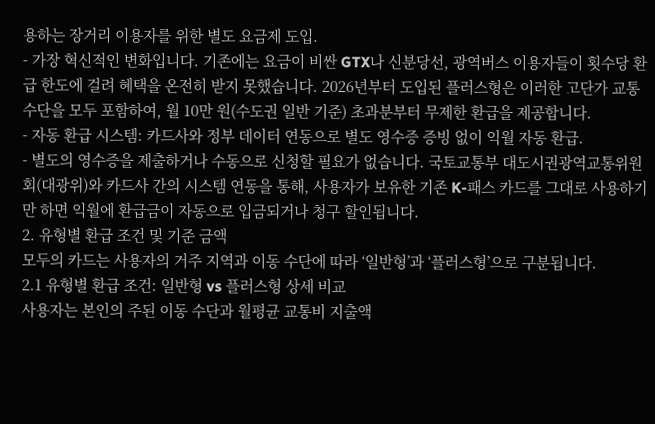용하는 장거리 이용자를 위한 별도 요금제 도입.
- 가장 혁신적인 변화입니다. 기존에는 요금이 비싼 GTX나 신분당선, 광역버스 이용자들이 횟수당 환급 한도에 걸려 혜택을 온전히 받지 못했습니다. 2026년부터 도입된 플러스형은 이러한 고단가 교통수단을 모두 포함하여, 월 10만 원(수도권 일반 기준) 초과분부터 무제한 환급을 제공합니다.
- 자동 환급 시스템: 카드사와 정부 데이터 연동으로 별도 영수증 증빙 없이 익월 자동 환급.
- 별도의 영수증을 제출하거나 수동으로 신청할 필요가 없습니다. 국토교통부 대도시권광역교통위원회(대광위)와 카드사 간의 시스템 연동을 통해, 사용자가 보유한 기존 K-패스 카드를 그대로 사용하기만 하면 익월에 환급금이 자동으로 입금되거나 청구 할인됩니다.
2. 유형별 환급 조건 및 기준 금액
모두의 카드는 사용자의 거주 지역과 이동 수단에 따라 ‘일반형’과 ‘플러스형’으로 구분됩니다.
2.1 유형별 환급 조건: 일반형 vs 플러스형 상세 비교
사용자는 본인의 주된 이동 수단과 월평균 교통비 지출액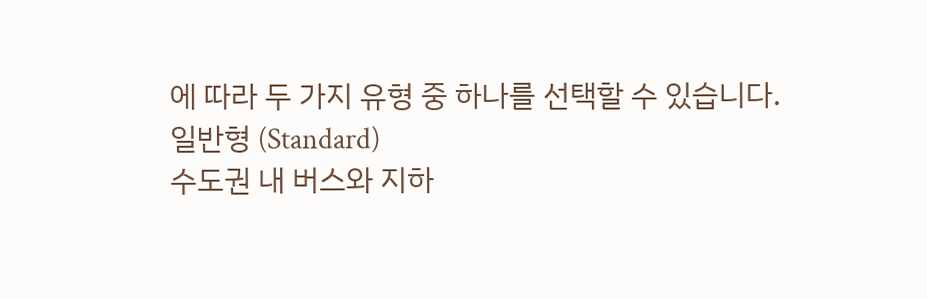에 따라 두 가지 유형 중 하나를 선택할 수 있습니다.
일반형 (Standard)
수도권 내 버스와 지하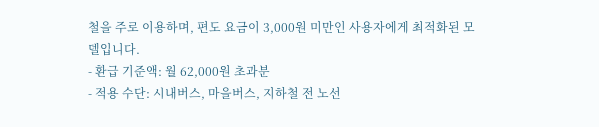철을 주로 이용하며, 편도 요금이 3,000원 미만인 사용자에게 최적화된 모델입니다.
- 환급 기준액: 월 62,000원 초과분
- 적용 수단: 시내버스, 마을버스, 지하철 전 노선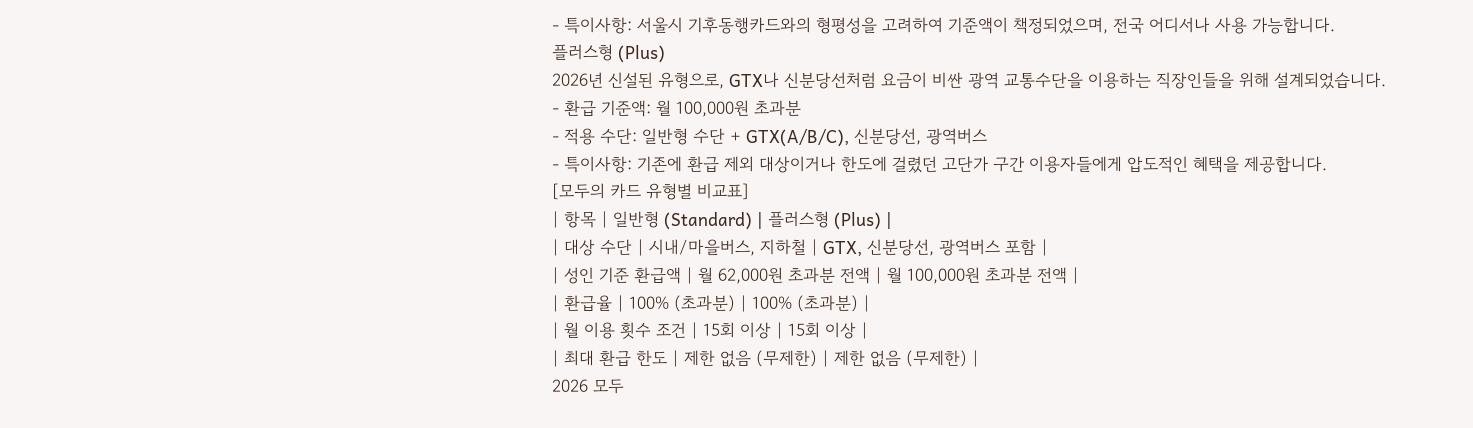- 특이사항: 서울시 기후동행카드와의 형평성을 고려하여 기준액이 책정되었으며, 전국 어디서나 사용 가능합니다.
플러스형 (Plus)
2026년 신설된 유형으로, GTX나 신분당선처럼 요금이 비싼 광역 교통수단을 이용하는 직장인들을 위해 설계되었습니다.
- 환급 기준액: 월 100,000원 초과분
- 적용 수단: 일반형 수단 + GTX(A/B/C), 신분당선, 광역버스
- 특이사항: 기존에 환급 제외 대상이거나 한도에 걸렸던 고단가 구간 이용자들에게 압도적인 혜택을 제공합니다.
[모두의 카드 유형별 비교표]
| 항목 | 일반형 (Standard) | 플러스형 (Plus) |
| 대상 수단 | 시내/마을버스, 지하철 | GTX, 신분당선, 광역버스 포함 |
| 성인 기준 환급액 | 월 62,000원 초과분 전액 | 월 100,000원 초과분 전액 |
| 환급율 | 100% (초과분) | 100% (초과분) |
| 월 이용 횟수 조건 | 15회 이상 | 15회 이상 |
| 최대 환급 한도 | 제한 없음 (무제한) | 제한 없음 (무제한) |
2026 모두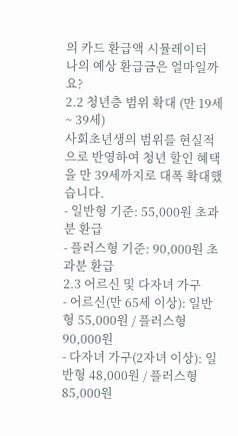의 카드 환급액 시뮬레이터
나의 예상 환급금은 얼마일까요?
2.2 청년층 범위 확대 (만 19세 ~ 39세)
사회초년생의 범위를 현실적으로 반영하여 청년 할인 혜택을 만 39세까지로 대폭 확대했습니다.
- 일반형 기준: 55,000원 초과분 환급
- 플러스형 기준: 90,000원 초과분 환급
2.3 어르신 및 다자녀 가구
- 어르신(만 65세 이상): 일반형 55,000원 / 플러스형 90,000원
- 다자녀 가구(2자녀 이상): 일반형 48,000원 / 플러스형 85,000원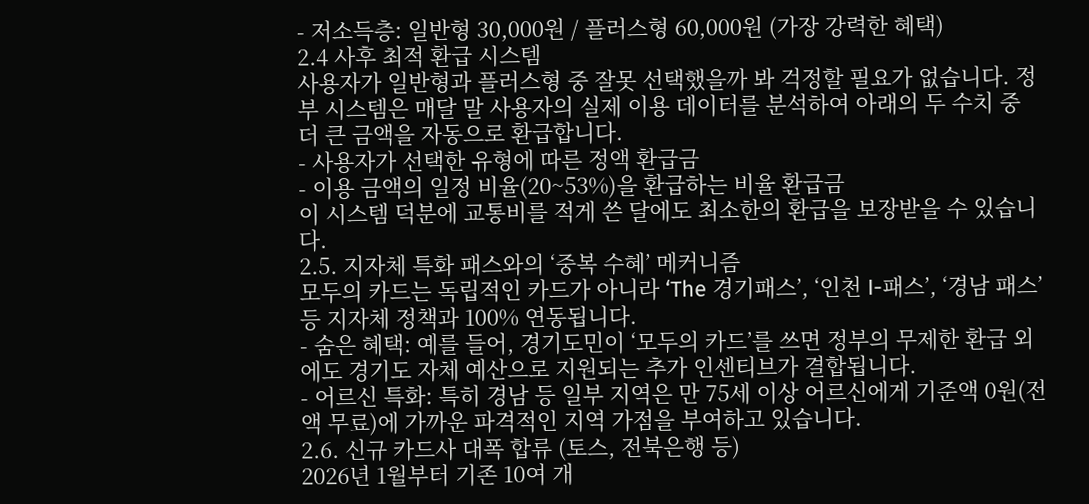- 저소득층: 일반형 30,000원 / 플러스형 60,000원 (가장 강력한 혜택)
2.4 사후 최적 환급 시스템
사용자가 일반형과 플러스형 중 잘못 선택했을까 봐 걱정할 필요가 없습니다. 정부 시스템은 매달 말 사용자의 실제 이용 데이터를 분석하여 아래의 두 수치 중 더 큰 금액을 자동으로 환급합니다.
- 사용자가 선택한 유형에 따른 정액 환급금
- 이용 금액의 일정 비율(20~53%)을 환급하는 비율 환급금
이 시스템 덕분에 교통비를 적게 쓴 달에도 최소한의 환급을 보장받을 수 있습니다.
2.5. 지자체 특화 패스와의 ‘중복 수혜’ 메커니즘
모두의 카드는 독립적인 카드가 아니라 ‘The 경기패스’, ‘인천 I-패스’, ‘경남 패스’ 등 지자체 정책과 100% 연동됩니다.
- 숨은 혜택: 예를 들어, 경기도민이 ‘모두의 카드’를 쓰면 정부의 무제한 환급 외에도 경기도 자체 예산으로 지원되는 추가 인센티브가 결합됩니다.
- 어르신 특화: 특히 경남 등 일부 지역은 만 75세 이상 어르신에게 기준액 0원(전액 무료)에 가까운 파격적인 지역 가점을 부여하고 있습니다.
2.6. 신규 카드사 대폭 합류 (토스, 전북은행 등)
2026년 1월부터 기존 10여 개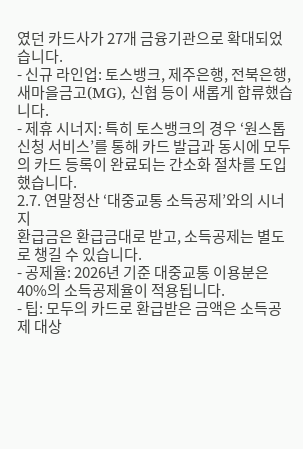였던 카드사가 27개 금융기관으로 확대되었습니다.
- 신규 라인업: 토스뱅크, 제주은행, 전북은행, 새마을금고(MG), 신협 등이 새롭게 합류했습니다.
- 제휴 시너지: 특히 토스뱅크의 경우 ‘원스톱 신청 서비스’를 통해 카드 발급과 동시에 모두의 카드 등록이 완료되는 간소화 절차를 도입했습니다.
2.7. 연말정산 ‘대중교통 소득공제’와의 시너지
환급금은 환급금대로 받고, 소득공제는 별도로 챙길 수 있습니다.
- 공제율: 2026년 기준 대중교통 이용분은 40%의 소득공제율이 적용됩니다.
- 팁: 모두의 카드로 환급받은 금액은 소득공제 대상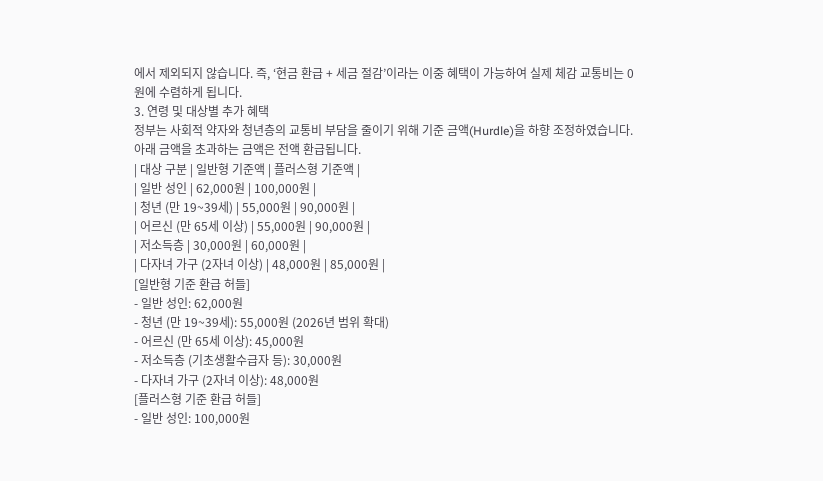에서 제외되지 않습니다. 즉, ‘현금 환급 + 세금 절감’이라는 이중 혜택이 가능하여 실제 체감 교통비는 0원에 수렴하게 됩니다.
3. 연령 및 대상별 추가 혜택
정부는 사회적 약자와 청년층의 교통비 부담을 줄이기 위해 기준 금액(Hurdle)을 하향 조정하였습니다. 아래 금액을 초과하는 금액은 전액 환급됩니다.
| 대상 구분 | 일반형 기준액 | 플러스형 기준액 |
| 일반 성인 | 62,000원 | 100,000원 |
| 청년 (만 19~39세) | 55,000원 | 90,000원 |
| 어르신 (만 65세 이상) | 55,000원 | 90,000원 |
| 저소득층 | 30,000원 | 60,000원 |
| 다자녀 가구 (2자녀 이상) | 48,000원 | 85,000원 |
[일반형 기준 환급 허들]
- 일반 성인: 62,000원
- 청년 (만 19~39세): 55,000원 (2026년 범위 확대)
- 어르신 (만 65세 이상): 45,000원
- 저소득층 (기초생활수급자 등): 30,000원
- 다자녀 가구 (2자녀 이상): 48,000원
[플러스형 기준 환급 허들]
- 일반 성인: 100,000원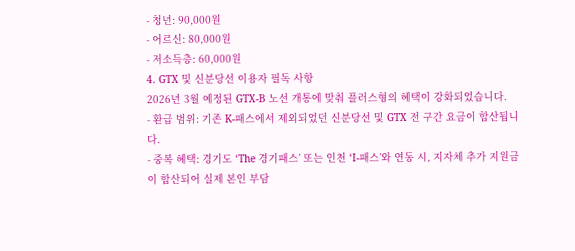- 청년: 90,000원
- 어르신: 80,000원
- 저소득층: 60,000원
4. GTX 및 신분당선 이용자 필독 사항
2026년 3월 예정된 GTX-B 노선 개통에 맞춰 플러스형의 혜택이 강화되었습니다.
- 환급 범위: 기존 K-패스에서 제외되었던 신분당선 및 GTX 전 구간 요금이 합산됩니다.
- 중복 혜택: 경기도 ‘The 경기패스’ 또는 인천 ‘I-패스’와 연동 시, 지자체 추가 지원금이 합산되어 실제 본인 부담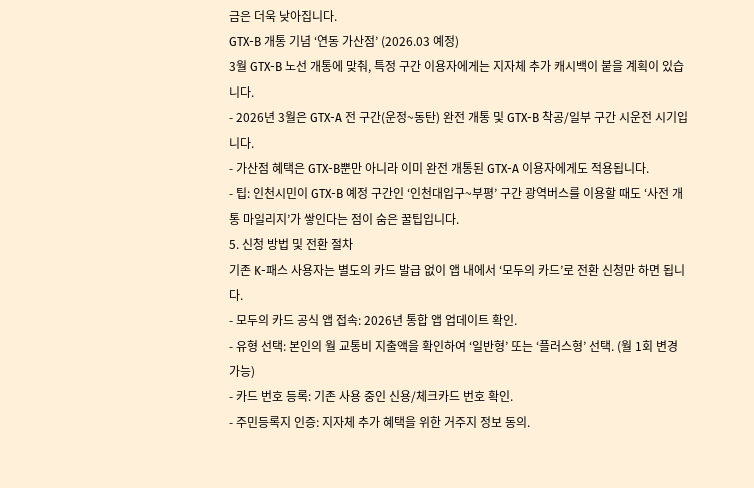금은 더욱 낮아집니다.
GTX-B 개통 기념 ‘연동 가산점’ (2026.03 예정)
3월 GTX-B 노선 개통에 맞춰, 특정 구간 이용자에게는 지자체 추가 캐시백이 붙을 계획이 있습니다.
- 2026년 3월은 GTX-A 전 구간(운정~동탄) 완전 개통 및 GTX-B 착공/일부 구간 시운전 시기입니다.
- 가산점 혜택은 GTX-B뿐만 아니라 이미 완전 개통된 GTX-A 이용자에게도 적용됩니다.
- 팁: 인천시민이 GTX-B 예정 구간인 ‘인천대입구~부평’ 구간 광역버스를 이용할 때도 ‘사전 개통 마일리지’가 쌓인다는 점이 숨은 꿀팁입니다.
5. 신청 방법 및 전환 절차
기존 K-패스 사용자는 별도의 카드 발급 없이 앱 내에서 ‘모두의 카드’로 전환 신청만 하면 됩니다.
- 모두의 카드 공식 앱 접속: 2026년 통합 앱 업데이트 확인.
- 유형 선택: 본인의 월 교통비 지출액을 확인하여 ‘일반형’ 또는 ‘플러스형’ 선택. (월 1회 변경 가능)
- 카드 번호 등록: 기존 사용 중인 신용/체크카드 번호 확인.
- 주민등록지 인증: 지자체 추가 혜택을 위한 거주지 정보 동의.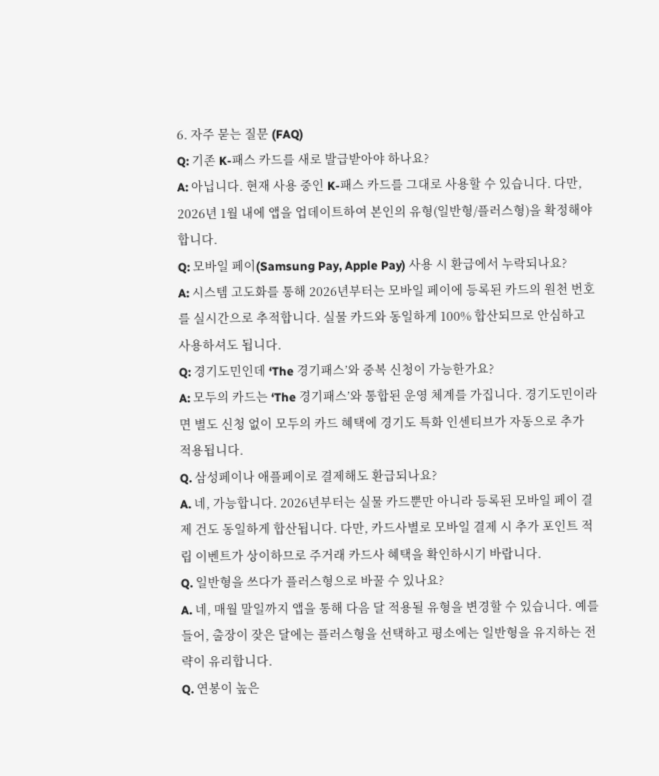6. 자주 묻는 질문 (FAQ)
Q: 기존 K-패스 카드를 새로 발급받아야 하나요?
A: 아닙니다. 현재 사용 중인 K-패스 카드를 그대로 사용할 수 있습니다. 다만, 2026년 1월 내에 앱을 업데이트하여 본인의 유형(일반형/플러스형)을 확정해야 합니다.
Q: 모바일 페이(Samsung Pay, Apple Pay) 사용 시 환급에서 누락되나요?
A: 시스템 고도화를 통해 2026년부터는 모바일 페이에 등록된 카드의 원천 번호를 실시간으로 추적합니다. 실물 카드와 동일하게 100% 합산되므로 안심하고 사용하셔도 됩니다.
Q: 경기도민인데 ‘The 경기패스’와 중복 신청이 가능한가요?
A: 모두의 카드는 ‘The 경기패스’와 통합된 운영 체계를 가집니다. 경기도민이라면 별도 신청 없이 모두의 카드 혜택에 경기도 특화 인센티브가 자동으로 추가 적용됩니다.
Q. 삼성페이나 애플페이로 결제해도 환급되나요?
A. 네, 가능합니다. 2026년부터는 실물 카드뿐만 아니라 등록된 모바일 페이 결제 건도 동일하게 합산됩니다. 다만, 카드사별로 모바일 결제 시 추가 포인트 적립 이벤트가 상이하므로 주거래 카드사 혜택을 확인하시기 바랍니다.
Q. 일반형을 쓰다가 플러스형으로 바꿀 수 있나요?
A. 네, 매월 말일까지 앱을 통해 다음 달 적용될 유형을 변경할 수 있습니다. 예를 들어, 출장이 잦은 달에는 플러스형을 선택하고 평소에는 일반형을 유지하는 전략이 유리합니다.
Q. 연봉이 높은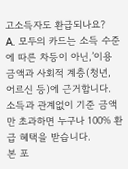고소득자도 환급되나요?
A. 모두의 카드는 소득 수준에 따른 차등이 아닌,’이용 금액과 사회적 계층(청년, 어르신 등)에 근거합니다. 소득과 관계없이 기준 금액만 초과하면 누구나 100% 환급 혜택을 받습니다.
본 포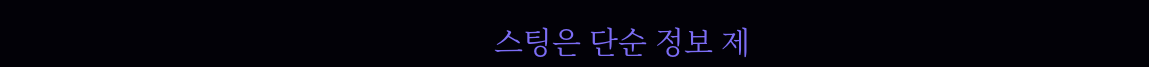스팅은 단순 정보 제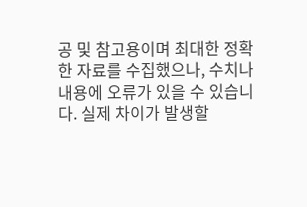공 및 참고용이며 최대한 정확한 자료를 수집했으나, 수치나 내용에 오류가 있을 수 있습니다. 실제 차이가 발생할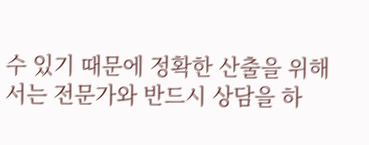수 있기 때문에 정확한 산출을 위해서는 전문가와 반드시 상담을 하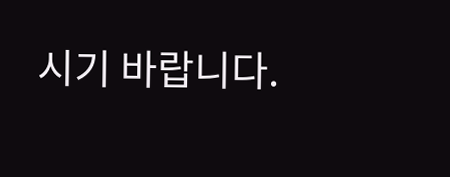시기 바랍니다.